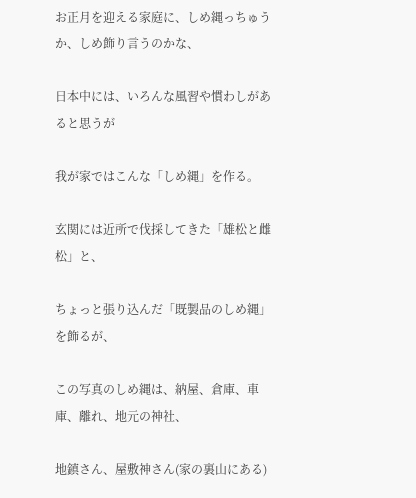お正月を迎える家庭に、しめ縄っちゅうか、しめ飾り言うのかな、

日本中には、いろんな風習や慣わしがあると思うが

我が家ではこんな「しめ縄」を作る。

玄関には近所で伐採してきた「雄松と雌松」と、

ちょっと張り込んだ「既製品のしめ縄」を飾るが、

この写真のしめ縄は、納屋、倉庫、車庫、離れ、地元の神社、

地鎮さん、屋敷神さん(家の裏山にある)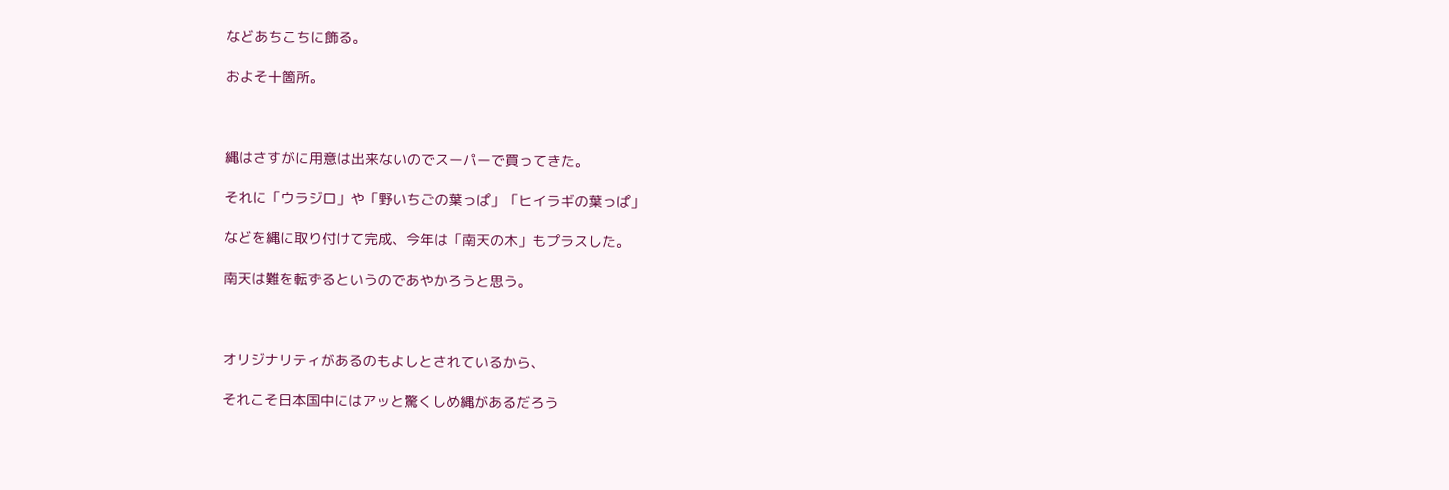などあちこちに飾る。

およそ十箇所。



縄はさすがに用意は出来ないのでスーパーで買ってきた。

それに「ウラジロ」や「野いちごの葉っぱ」「ヒイラギの葉っぱ」

などを縄に取り付けて完成、今年は「南天の木」もプラスした。

南天は難を転ずるというのであやかろうと思う。



オリジナリティがあるのもよしとされているから、

それこそ日本国中にはアッと驚くしめ縄があるだろう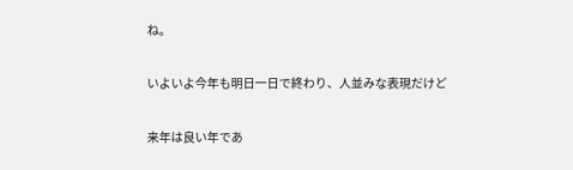ね。

いよいよ今年も明日一日で終わり、人並みな表現だけど

来年は良い年であ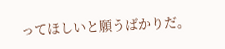ってほしいと願うばかりだ。